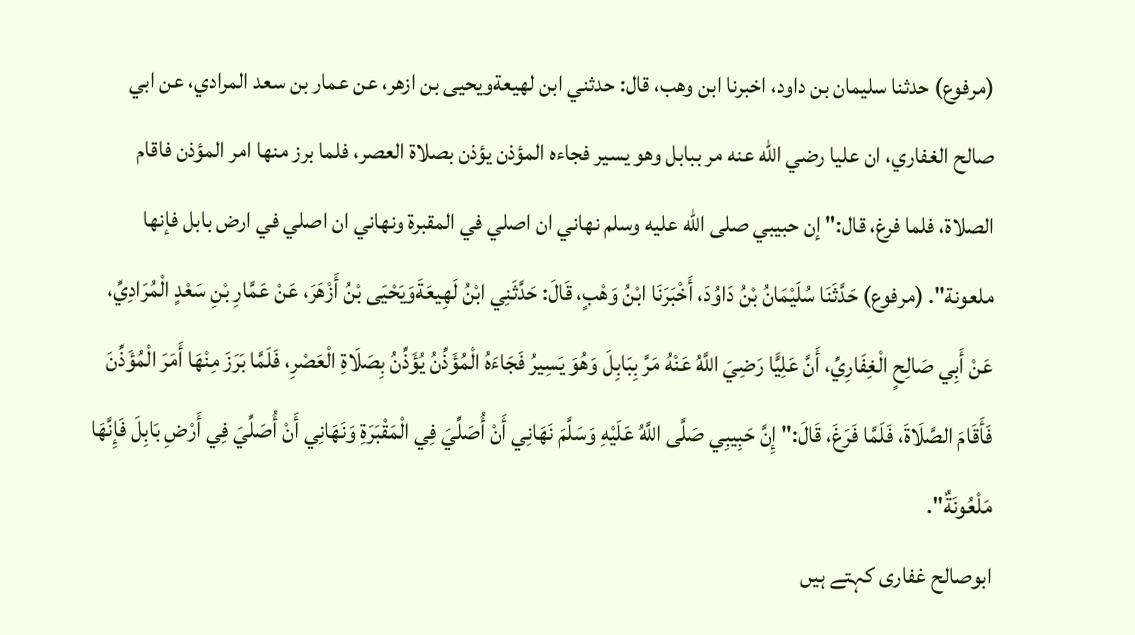(مرفوع) حدثنا سليمان بن داود، اخبرنا ابن وهب، قال: حدثني ابن لهيعةويحيى بن ازهر، عن عمار بن سعد المرادي، عن ابي صالح الغفاري، ان عليا رضي الله عنه مر ببابل وهو يسير فجاءه المؤذن يؤذن بصلاة العصر، فلما برز منها امر المؤذن فاقام الصلاة، فلما فرغ، قال:" إن حبيبي صلى الله عليه وسلم نهاني ان اصلي في المقبرة ونهاني ان اصلي في ارض بابل فإنها ملعونة". (مرفوع) حَدَّثَنَا سُلَيْمَانُ بْنُ دَاوُدَ، أَخْبَرَنَا ابْنُ وَهْبٍ، قَالَ: حَدَّثَنِي ابْنُ لَهِيعَةَوَيَحْيَى بْنُ أَزْهَرَ، عَنْ عَمَّارِ بْنِ سَعْدٍ الْمُرَادِيِّ، عَنْ أَبِي صَالِحٍ الْغِفَارِيِّ، أَنَّ عَلِيًّا رَضِيَ اللَّهُ عَنْهُ مَرَّ بِبَابِلَ وَهُوَ يَسِيرُ فَجَاءَهُ الْمُؤَذِّنُ يُؤَذِّنُ بِصَلَاةِ الْعَصْرِ، فَلَمَّا بَرَزَ مِنْهَا أَمَرَ الْمُؤَذِّنَ فَأَقَامَ الصَّلَاةَ، فَلَمَّا فَرَغَ، قَالَ:" إِنَّ حَبِيبِي صَلَّى اللَّهُ عَلَيْهِ وَسَلَّمَ نَهَانِي أَنْ أُصَلِّيَ فِي الْمَقْبَرَةِ وَنَهَانِي أَنْ أُصَلِّيَ فِي أَرْضِ بَابِلَ فَإِنَّهَا مَلْعُونَةٌ".
ابوصالح غفاری کہتے ہیں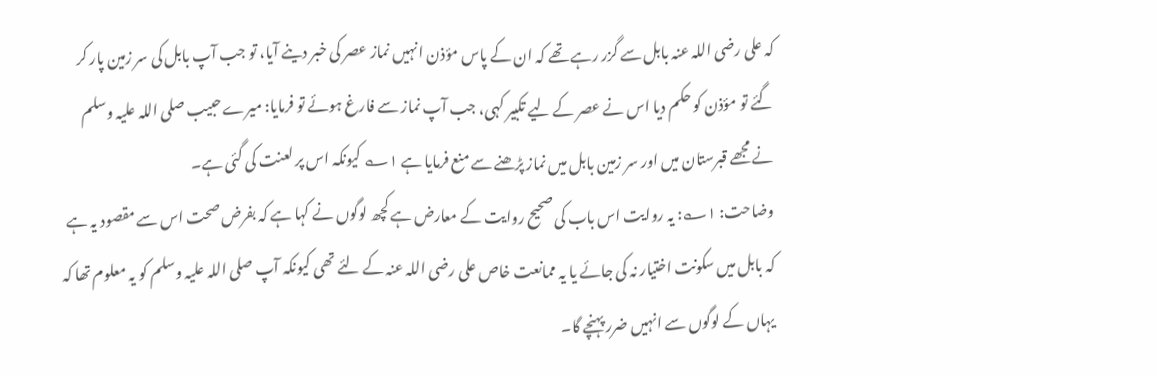کہ علی رضی اللہ عنہ بابل سے گزر رہے تھے کہ ان کے پاس مؤذن انہیں نماز عصر کی خبر دینے آیا، تو جب آپ بابل کی سر زمین پار کر گئے تو مؤذن کو حکم دیا اس نے عصر کے لیے تکبیر کہی، جب آپ نماز سے فارغ ہوئے تو فرمایا: میرے حبیب صلی اللہ علیہ وسلم نے مجھے قبرستان میں اور سر زمین بابل میں نماز پڑھنے سے منع فرمایا ہے ۱؎ کیونکہ اس پر لعنت کی گئی ہے۔
وضاحت: ۱؎: یہ روایت اس باب کی صحیح روایت کے معارض ہے کچھ لوگوں نے کہا ہے کہ بفرض صحت اس سے مقصود یہ ہے کہ بابل میں سکونت اختیار نہ کی جائے یا یہ ممانعت خاص علی رضی اللہ عنہ کے لئے تھی کیونکہ آپ صلی اللہ علیہ وسلم کو یہ معلوم تھا کہ یہاں کے لوگوں سے انہیں ضرر پہنچے گا۔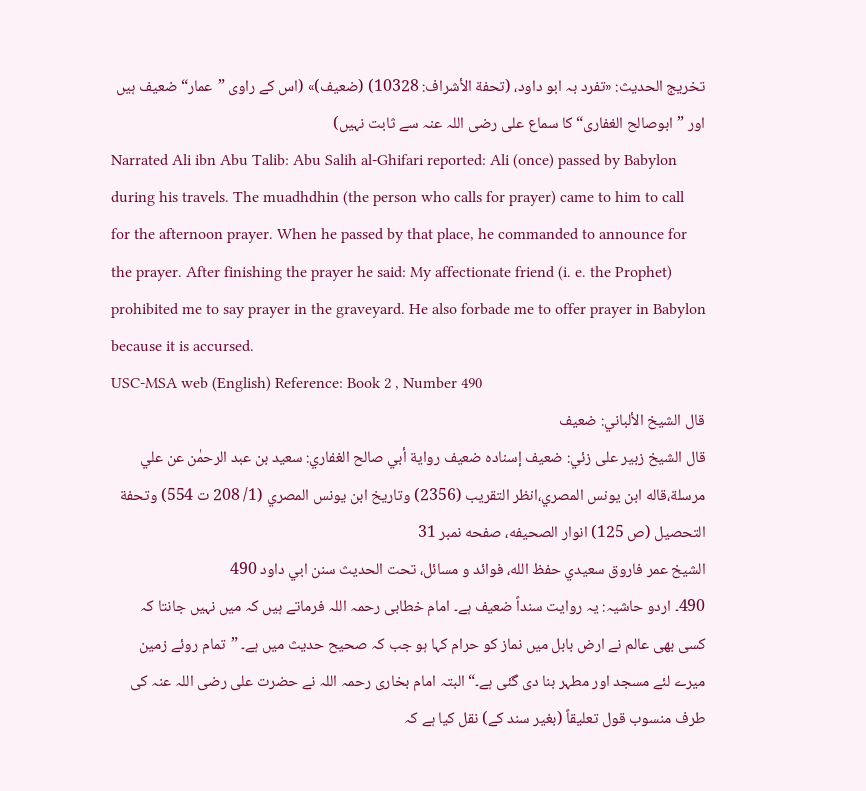تخریج الحدیث: «تفرد بہ ابو داود، (تحفة الأشراف: 10328) (ضعیف)» (اس کے راوی ”عمار“ ضعیف ہیں اور ”ابوصالح الغفاری“ کا سماع علی رضی اللہ عنہ سے ثابت نہیں)
Narrated Ali ibn Abu Talib: Abu Salih al-Ghifari reported: Ali (once) passed by Babylon during his travels. The muadhdhin (the person who calls for prayer) came to him to call for the afternoon prayer. When he passed by that place, he commanded to announce for the prayer. After finishing the prayer he said: My affectionate friend (i. e. the Prophet) prohibited me to say prayer in the graveyard. He also forbade me to offer prayer in Babylon because it is accursed.
USC-MSA web (English) Reference: Book 2 , Number 490
قال الشيخ الألباني: ضعيف
قال الشيخ زبير على زئي: ضعيف إسناده ضعيف رواية أبي صالح الغفاري: سعيد بن عبد الرحمٰن عن علي مرسلة،قاله ابن يونس المصري،انظر التقريب (2356) وتاريخ ابن يونس المصري (1/ 208 ت 554) وتحفة التحصيل (ص 125) انوار الصحيفه، صفحه نمبر 31
الشيخ عمر فاروق سعيدي حفظ الله، فوائد و مسائل، تحت الحديث سنن ابي داود 490
490۔ اردو حاشیہ: یہ روایت سنداً ضعیف ہے۔ امام خطابی رحمہ اللہ فرماتے ہیں کہ میں نہیں جانتا کہ کسی بھی عالم نے ارض بابل میں نماز کو حرام کہا ہو جب کہ صحیح حدیث میں ہے۔ ”تمام روئے زمین میرے لئے مسجد اور مطہر بنا دی گئی ہے۔“ البتہ امام بخاری رحمہ اللہ نے حضرت علی رضی اللہ عنہ کی طرف منسوب قول تعلیقاً (بغیر سند کے) نقل کیا ہے کہ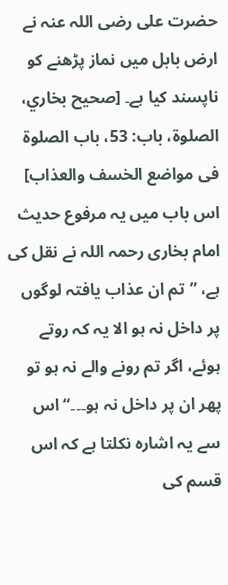حضرت علی رضی اللہ عنہ نے ارض بابل میں نماز پڑھنے کو ناپسند کیا ہے۔ [صحيح بخاري، الصلوة، باب: 53، باب الصلوة فى مواضع الخسف والعذاب] اس باب میں یہ مرفوع حدیث امام بخاری رحمہ اللہ نے نقل کی ہے، ”تم ان عذاب یافتہ لوگوں پر داخل نہ ہو الا یہ کہ روتے ہوئے، اگر تم رونے والے نہ ہو تو پھر ان پر داخل نہ ہو۔۔۔“ اس سے یہ اشارہ نکلتا ہے کہ اس قسم کی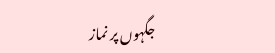جگہوں پر نماز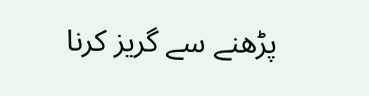پڑھنے سے گریز کرنا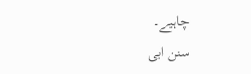چاہیے۔
سنن ابی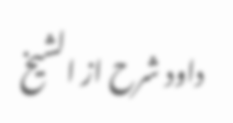داود شرح از الشیخ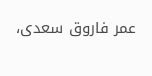عمر فاروق سعدی،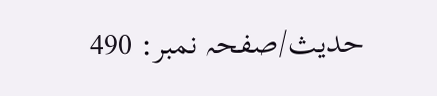حدیث/صفحہ نمبر: 490